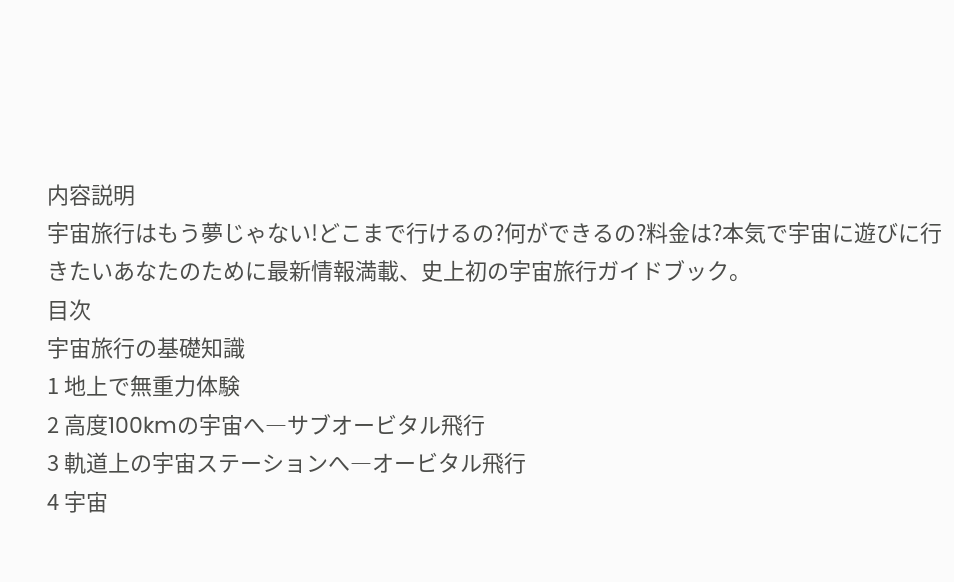内容説明
宇宙旅行はもう夢じゃない!どこまで行けるの?何ができるの?料金は?本気で宇宙に遊びに行きたいあなたのために最新情報満載、史上初の宇宙旅行ガイドブック。
目次
宇宙旅行の基礎知識
1 地上で無重力体験
2 高度100kmの宇宙へ―サブオービタル飛行
3 軌道上の宇宙ステーションへ―オービタル飛行
4 宇宙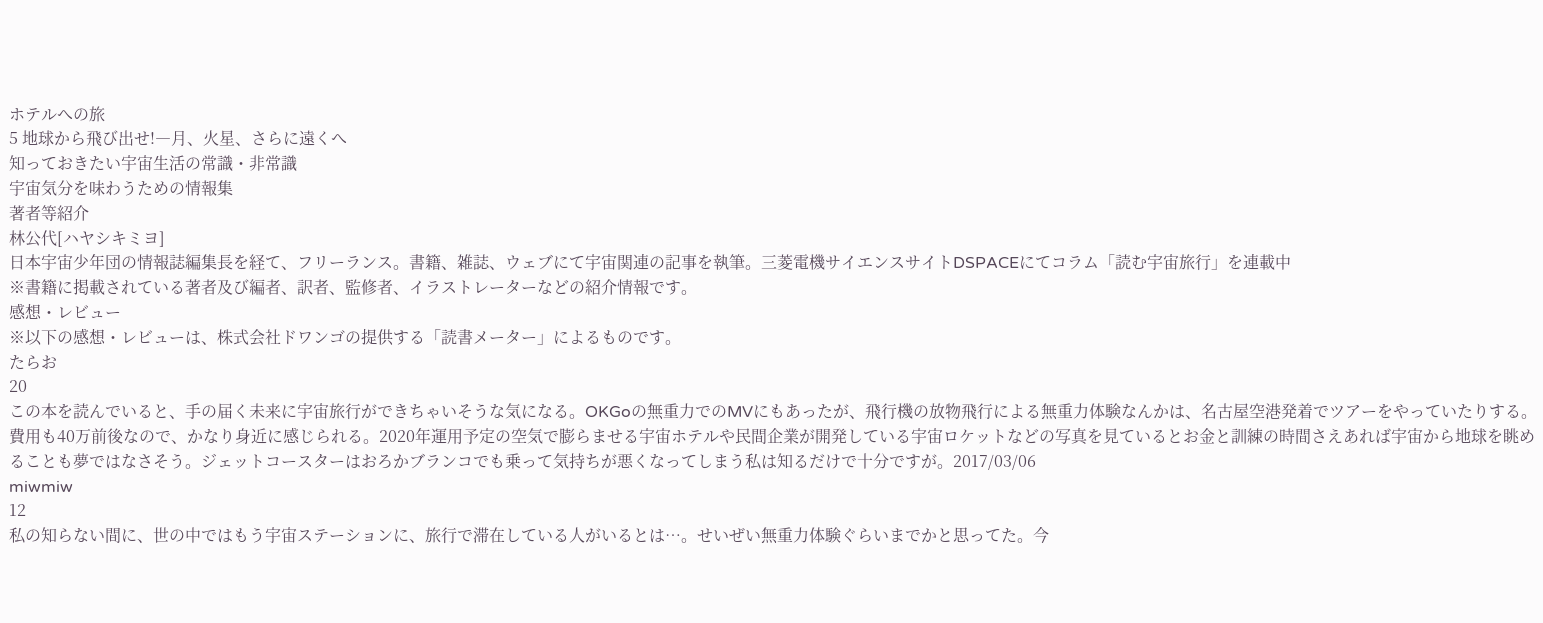ホテルへの旅
5 地球から飛び出せ!―月、火星、さらに遠くへ
知っておきたい宇宙生活の常識・非常識
宇宙気分を味わうための情報集
著者等紹介
林公代[ハヤシキミヨ]
日本宇宙少年団の情報誌編集長を経て、フリーランス。書籍、雑誌、ウェブにて宇宙関連の記事を執筆。三菱電機サイエンスサイトDSPACEにてコラム「読む宇宙旅行」を連載中
※書籍に掲載されている著者及び編者、訳者、監修者、イラストレーターなどの紹介情報です。
感想・レビュー
※以下の感想・レビューは、株式会社ドワンゴの提供する「読書メーター」によるものです。
たらお
20
この本を読んでいると、手の届く未来に宇宙旅行ができちゃいそうな気になる。OKGoの無重力でのMVにもあったが、飛行機の放物飛行による無重力体験なんかは、名古屋空港発着でツアーをやっていたりする。費用も40万前後なので、かなり身近に感じられる。2020年運用予定の空気で膨らませる宇宙ホテルや民間企業が開発している宇宙ロケットなどの写真を見ているとお金と訓練の時間さえあれば宇宙から地球を眺めることも夢ではなさそう。ジェットコースターはおろかブランコでも乗って気持ちが悪くなってしまう私は知るだけで十分ですが。2017/03/06
miwmiw
12
私の知らない間に、世の中ではもう宇宙ステーションに、旅行で滞在している人がいるとは…。せいぜい無重力体験ぐらいまでかと思ってた。今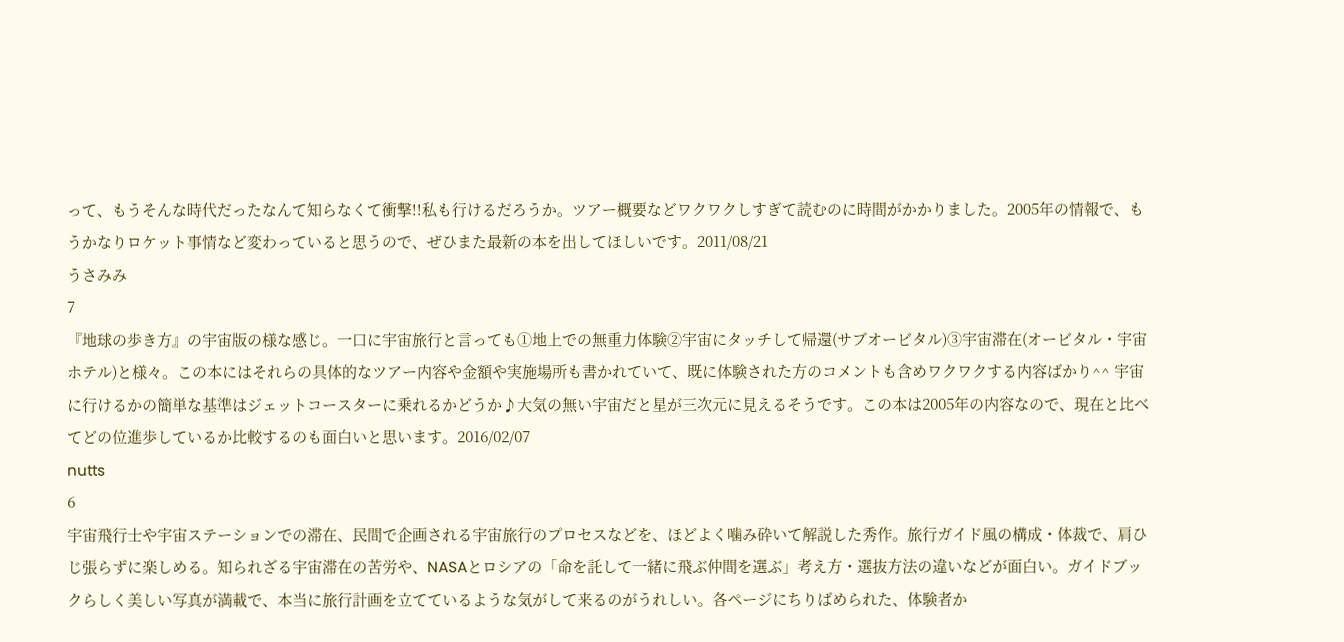って、もうそんな時代だったなんて知らなくて衝撃!!私も行けるだろうか。ツアー概要などワクワクしすぎて読むのに時間がかかりました。2005年の情報で、もうかなりロケット事情など変わっていると思うので、ぜひまた最新の本を出してほしいです。2011/08/21
うさみみ
7
『地球の歩き方』の宇宙版の様な感じ。一口に宇宙旅行と言っても①地上での無重力体験②宇宙にタッチして帰還(サブオービタル)③宇宙滞在(オービタル・宇宙ホテル)と様々。この本にはそれらの具体的なツアー内容や金額や実施場所も書かれていて、既に体験された方のコメントも含めワクワクする内容ばかり^^ 宇宙に行けるかの簡単な基準はジェットコースターに乗れるかどうか♪大気の無い宇宙だと星が三次元に見えるそうです。この本は2005年の内容なので、現在と比べてどの位進歩しているか比較するのも面白いと思います。2016/02/07
nutts
6
宇宙飛行士や宇宙ステーションでの滞在、民間で企画される宇宙旅行のプロセスなどを、ほどよく噛み砕いて解説した秀作。旅行ガイド風の構成・体裁で、肩ひじ張らずに楽しめる。知られざる宇宙滞在の苦労や、NASAとロシアの「命を託して一緒に飛ぶ仲間を選ぶ」考え方・選抜方法の違いなどが面白い。ガイドブックらしく美しい写真が満載で、本当に旅行計画を立てているような気がして来るのがうれしい。各ページにちりばめられた、体験者か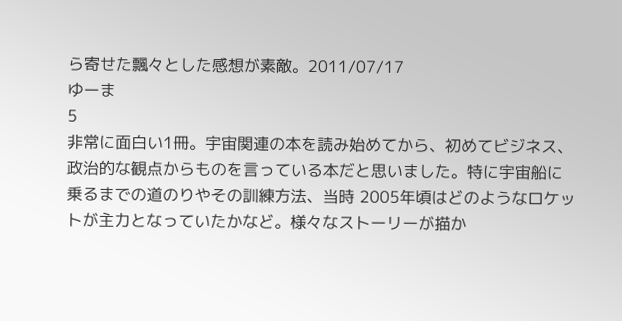ら寄せた飄々とした感想が素敵。2011/07/17
ゆーま
5
非常に面白い1冊。宇宙関連の本を読み始めてから、初めてビジネス、政治的な観点からものを言っている本だと思いました。特に宇宙船に乗るまでの道のりやその訓練方法、当時 2005年頃はどのようなロケットが主力となっていたかなど。様々なストーリーが描か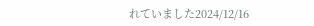れていました2024/12/16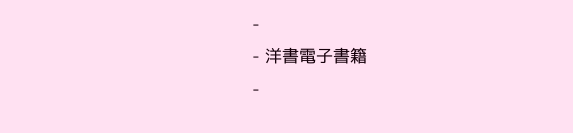-
- 洋書電子書籍
-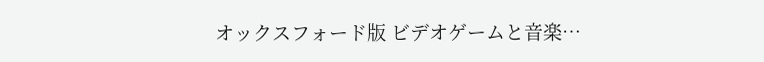オックスフォード版 ビデオゲームと音楽…